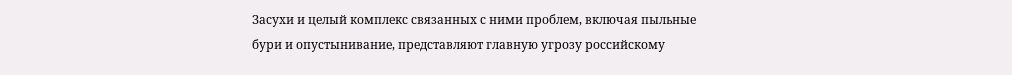Засухи и целый комплекс связанных с ними проблем, включая пыльные бури и опустынивание, представляют главную угрозу российскому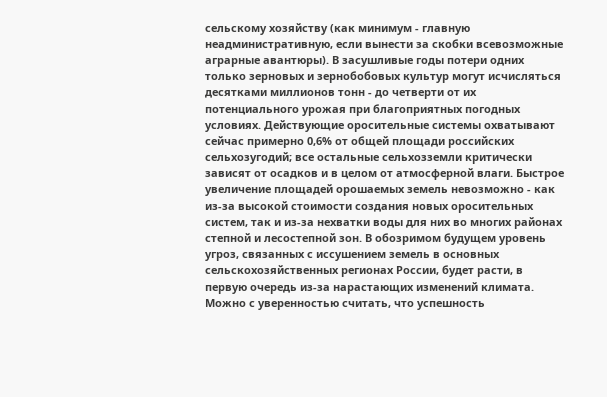сельскому хозяйству (как минимум - главную неадминистративную, если вынести за скобки всевозможные аграрные авантюры). В засушливые годы потери одних только зерновых и зернобобовых культур могут исчисляться десятками миллионов тонн - до четверти от их потенциального урожая при благоприятных погодных условиях. Действующие оросительные системы охватывают сейчас примерно 0,6% от общей площади российских сельхозугодий; все остальные сельхозземли критически зависят от осадков и в целом от атмосферной влаги. Быстрое увеличение площадей орошаемых земель невозможно - как из-за высокой стоимости создания новых оросительных систем, так и из-за нехватки воды для них во многих районах степной и лесостепной зон. В обозримом будущем уровень угроз, связанных с иссушением земель в основных сельскохозяйственных регионах России, будет расти, в первую очередь из-за нарастающих изменений климата. Можно с уверенностью считать, что успешность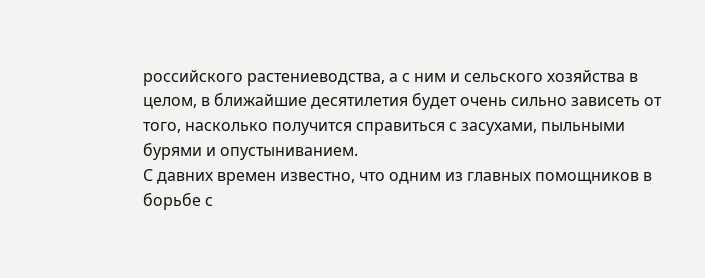российского растениеводства, а с ним и сельского хозяйства в целом, в ближайшие десятилетия будет очень сильно зависеть от того, насколько получится справиться с засухами, пыльными бурями и опустыниванием.
С давних времен известно, что одним из главных помощников в борьбе с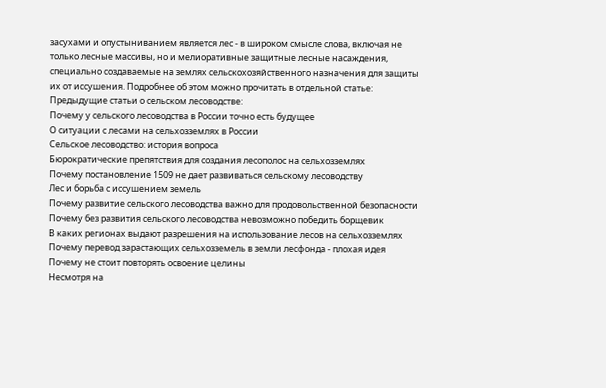засухами и опустыниванием является лес - в широком смысле слова, включая не только лесные массивы, но и мелиоративные защитные лесные насаждения, специально создаваемые на землях сельскохозяйственного назначения для защиты их от иссушения. Подробнее об этом можно прочитать в отдельной статье:
Предыдущие статьи о сельском лесоводстве:
Почему у сельского лесоводства в России точно есть будущее
О ситуации с лесами на сельхозземлях в России
Сельское лесоводство: история вопроса
Бюрократические препятствия для создания лесополос на сельхозземлях
Почему постановление 1509 не дает развиваться сельскому лесоводству
Лес и борьба с иссушением земель
Почему развитие сельского лесоводства важно для продовольственной безопасности
Почему без развития сельского лесоводства невозможно победить борщевик
В каких регионах выдают разрешения на использование лесов на сельхозземлях
Почему перевод зарастающих сельхозземель в земли лесфонда - плохая идея
Почему не стоит повторять освоение целины
Несмотря на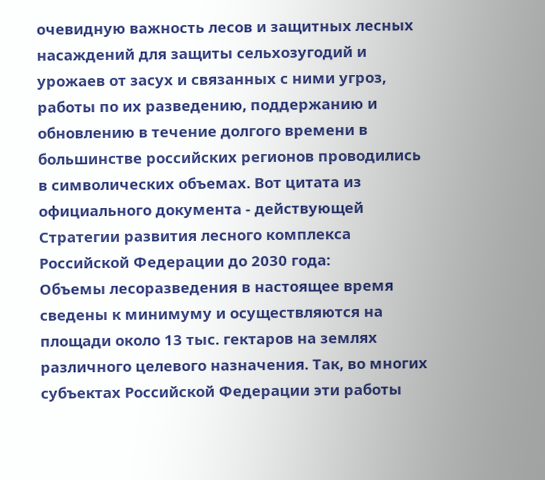очевидную важность лесов и защитных лесных насаждений для защиты сельхозугодий и урожаев от засух и связанных с ними угроз, работы по их разведению, поддержанию и обновлению в течение долгого времени в большинстве российских регионов проводились в символических объемах. Вот цитата из официального документа - действующей Стратегии развития лесного комплекса Российской Федерации до 2030 года:
Объемы лесоразведения в настоящее время сведены к минимуму и осуществляются на площади около 13 тыс. гектаров на землях различного целевого назначения. Так, во многих субъектах Российской Федерации эти работы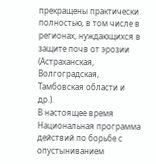прекращены практически полностью, в том числе в регионах, нуждающихся в защите почв от эрозии (Астраханская, Волгоградская, Тамбовская области и др.).
В настоящее время Национальная программа действий по борьбе с опустыниванием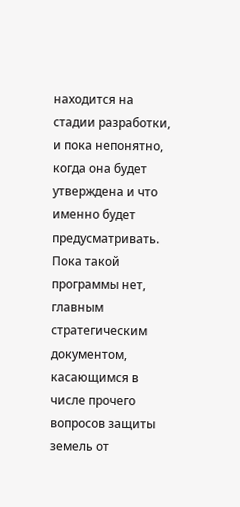находится на стадии разработки, и пока непонятно, когда она будет утверждена и что именно будет предусматривать. Пока такой программы нет, главным стратегическим документом, касающимся в числе прочего вопросов защиты земель от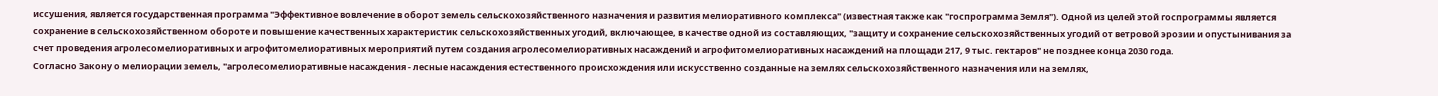иссушения, является государственная программа "Эффективное вовлечение в оборот земель сельскохозяйственного назначения и развития мелиоративного комплекса" (известная также как "госпрограмма Земля"). Одной из целей этой госпрограммы является сохранение в сельскохозяйственном обороте и повышение качественных характеристик сельскохозяйственных угодий, включающее, в качестве одной из составляющих, "защиту и сохранение сельскохозяйственных угодий от ветровой эрозии и опустынивания за счет проведения агролесомелиоративных и агрофитомелиоративных мероприятий путем создания агролесомелиоративных насаждений и агрофитомелиоративных насаждений на площади 217, 9 тыс. гектаров" не позднее конца 2030 года.
Согласно Закону о мелиорации земель, "агролесомелиоративные насаждения - лесные насаждения естественного происхождения или искусственно созданные на землях сельскохозяйственного назначения или на землях,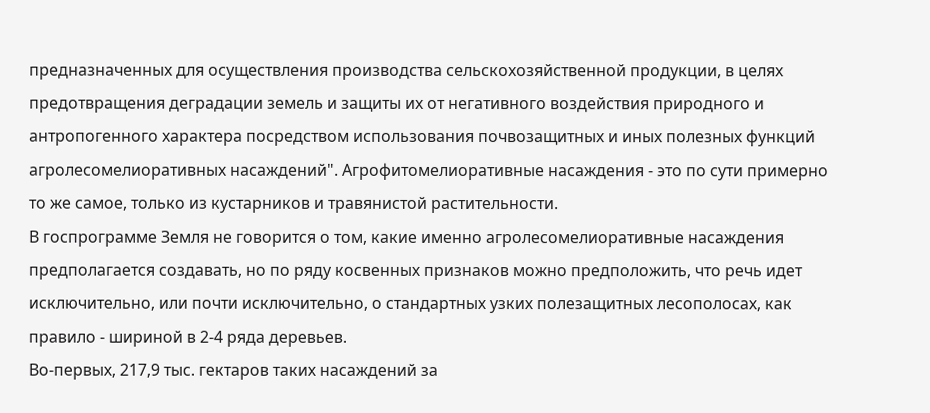предназначенных для осуществления производства сельскохозяйственной продукции, в целях предотвращения деградации земель и защиты их от негативного воздействия природного и антропогенного характера посредством использования почвозащитных и иных полезных функций агролесомелиоративных насаждений". Агрофитомелиоративные насаждения - это по сути примерно то же самое, только из кустарников и травянистой растительности.
В госпрограмме Земля не говорится о том, какие именно агролесомелиоративные насаждения предполагается создавать, но по ряду косвенных признаков можно предположить, что речь идет исключительно, или почти исключительно, о стандартных узких полезащитных лесополосах, как правило - шириной в 2-4 ряда деревьев.
Во-первых, 217,9 тыс. гектаров таких насаждений за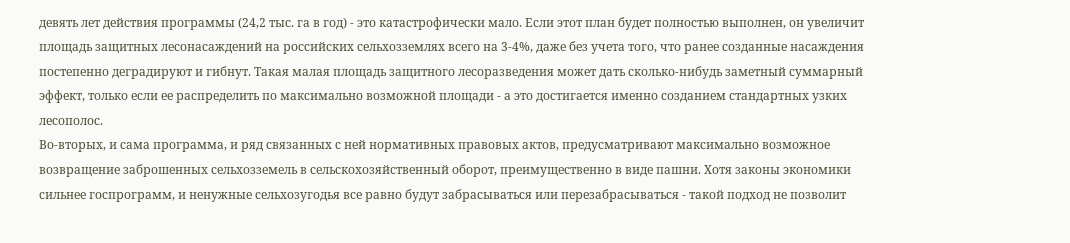девять лет действия программы (24,2 тыс. га в год) - это катастрофически мало. Если этот план будет полностью выполнен, он увеличит площадь защитных лесонасаждений на российских сельхозземлях всего на 3-4%, даже без учета того, что ранее созданные насаждения постепенно деградируют и гибнут. Такая малая площадь защитного лесоразведения может дать сколько-нибудь заметный суммарный эффект, только если ее распределить по максимально возможной площади - а это достигается именно созданием стандартных узких лесополос.
Во-вторых, и сама программа, и ряд связанных с ней нормативных правовых актов, предусматривают максимально возможное возвращение заброшенных сельхозземель в сельскохозяйственный оборот, преимущественно в виде пашни. Хотя законы экономики сильнее госпрограмм, и ненужные сельхозугодья все равно будут забрасываться или перезабрасываться - такой подход не позволит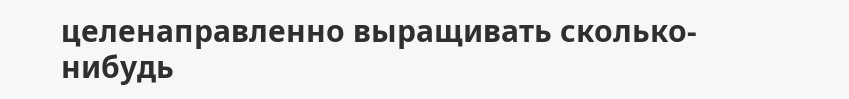целенаправленно выращивать сколько-нибудь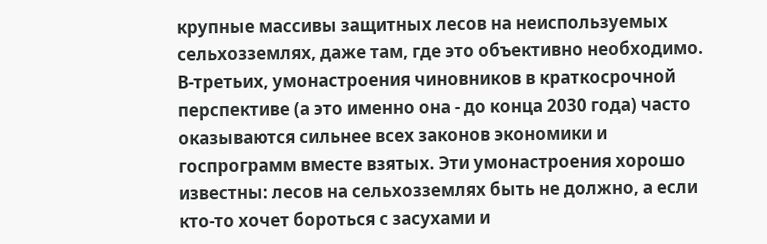крупные массивы защитных лесов на неиспользуемых сельхозземлях, даже там, где это объективно необходимо.
В-третьих, умонастроения чиновников в краткосрочной перспективе (а это именно она - до конца 2030 года) часто оказываются сильнее всех законов экономики и госпрограмм вместе взятых. Эти умонастроения хорошо известны: лесов на сельхозземлях быть не должно, а если кто-то хочет бороться с засухами и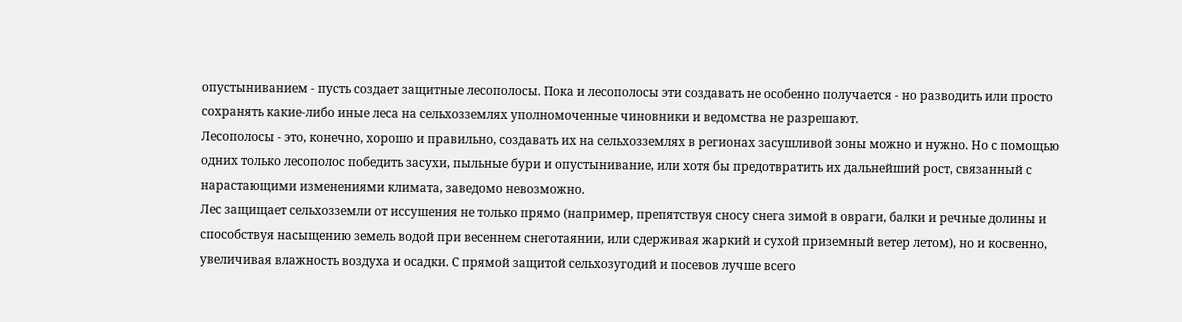опустыниванием - пусть создает защитные лесополосы. Пока и лесополосы эти создавать не особенно получается - но разводить или просто сохранять какие-либо иные леса на сельхозземлях уполномоченные чиновники и ведомства не разрешают.
Лесополосы - это, конечно, хорошо и правильно, создавать их на сельхозземлях в регионах засушливой зоны можно и нужно. Но с помощью одних только лесополос победить засухи, пыльные бури и опустынивание, или хотя бы предотвратить их дальнейший рост, связанный с нарастающими изменениями климата, заведомо невозможно.
Лес защищает сельхозземли от иссушения не только прямо (например, препятствуя сносу снега зимой в овраги, балки и речные долины и способствуя насыщению земель водой при весеннем снеготаянии, или сдерживая жаркий и сухой приземный ветер летом), но и косвенно, увеличивая влажность воздуха и осадки. С прямой защитой сельхозугодий и посевов лучше всего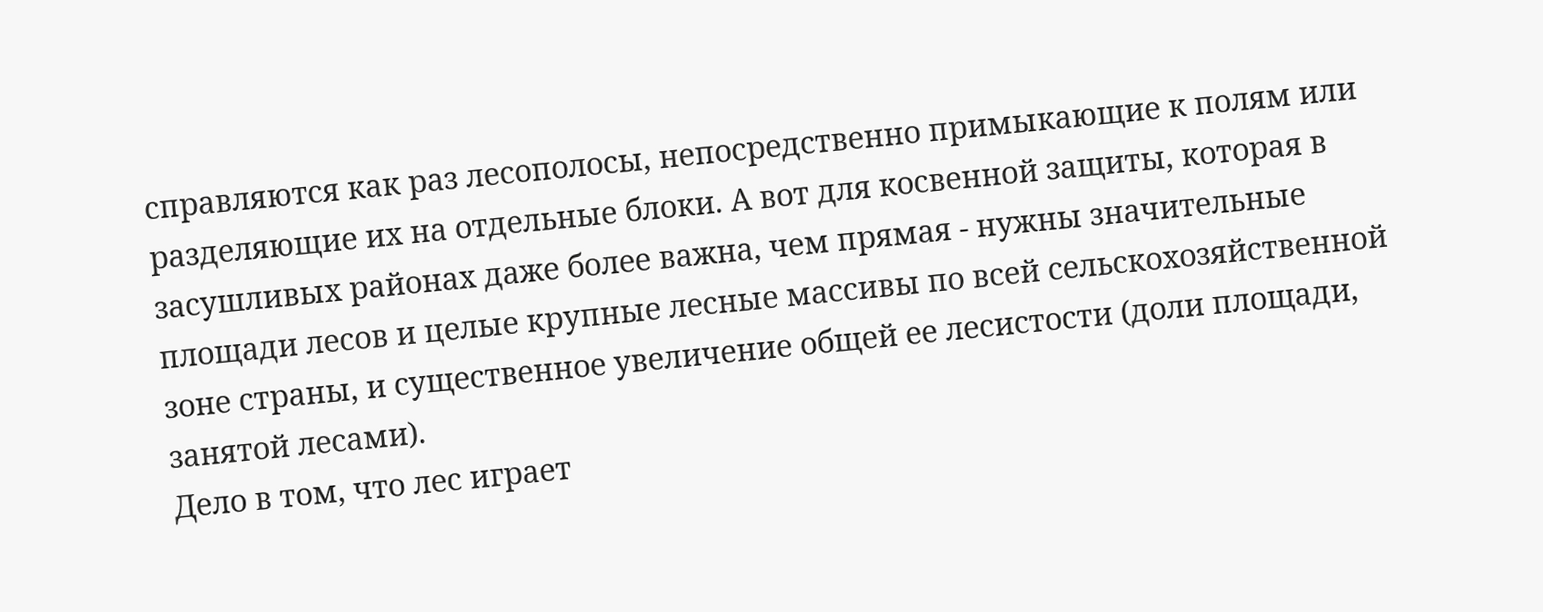справляются как раз лесополосы, непосредственно примыкающие к полям или разделяющие их на отдельные блоки. А вот для косвенной защиты, которая в засушливых районах даже более важна, чем прямая - нужны значительные площади лесов и целые крупные лесные массивы по всей сельскохозяйственной зоне страны, и существенное увеличение общей ее лесистости (доли площади, занятой лесами).
Дело в том, что лес играет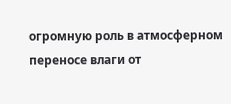огромную роль в атмосферном переносе влаги от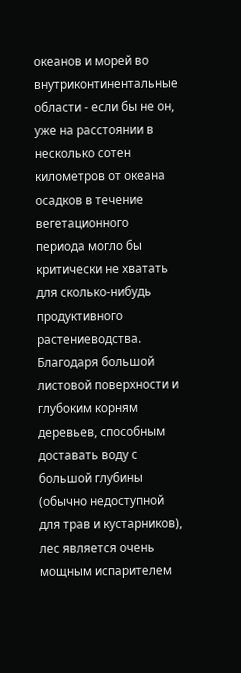океанов и морей во внутриконтинентальные области - если бы не он, уже на расстоянии в несколько сотен километров от океана осадков в течение вегетационного периода могло бы критически не хватать для сколько-нибудь продуктивного растениеводства. Благодаря большой листовой поверхности и глубоким корням деревьев, способным доставать воду с большой глубины (обычно недоступной для трав и кустарников), лес является очень мощным испарителем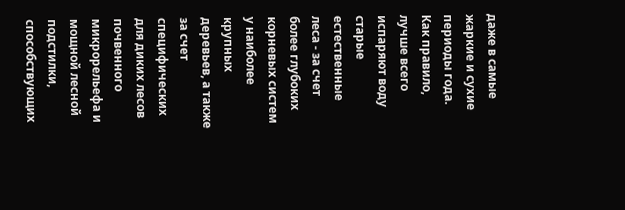даже в самые жаркие и сухие периоды года. Как правило, лучше всего испаряют воду старые естественные леса - за счет более глубоких корневых систем у наиболее крупных деревьев, а также за счет специфических для диких лесов почвенного микрорельефа и мощной лесной подстилки, способствующих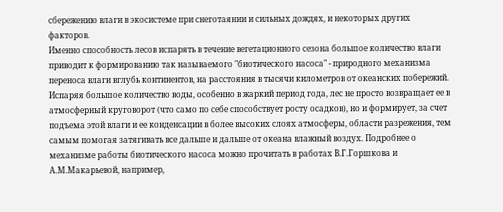сбережению влаги в экосистеме при снеготаянии и сильных дождях, и некоторых других факторов.
Именно способность лесов испарять в течение вегетационного сезона большое количество влаги приводит к формированию так называемого "биотического насоса" - природного механизма переноса влаги вглубь континентов, на расстояния в тысячи километров от океанских побережий. Испаряя большое количество воды, особенно в жаркий период года, лес не просто возвращает ее в атмосферный круговорот (что само по себе способствует росту осадков), но и формирует, за счет подъема этой влаги и ее конденсации в более высоких слоях атмосферы, области разрежения, тем самым помогая затягивать все дальше и дальше от океана влажный воздух. Подробнее о механизме работы биотического насоса можно прочитать в работах В.Г.Горшкова и А.М.Макарьевой, например,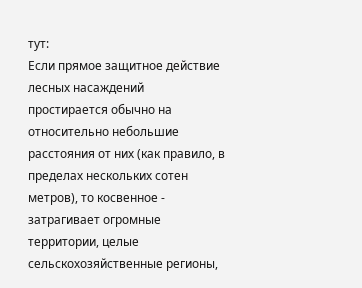тут:
Если прямое защитное действие лесных насаждений простирается обычно на относительно небольшие расстояния от них (как правило, в пределах нескольких сотен метров), то косвенное - затрагивает огромные территории, целые сельскохозяйственные регионы,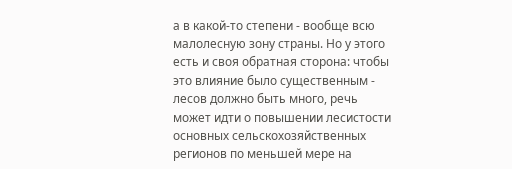а в какой-то степени - вообще всю малолесную зону страны. Но у этого есть и своя обратная сторона: чтобы это влияние было существенным - лесов должно быть много, речь может идти о повышении лесистости основных сельскохозяйственных регионов по меньшей мере на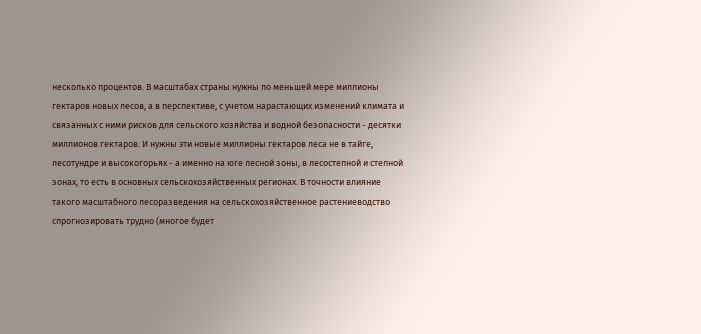несколько процентов. В масштабах страны нужны по меньшей мере миллионы гектаров новых лесов, а в перспективе, с учетом нарастающих изменений климата и связанных с ними рисков для сельского хозяйства и водной безопасности - десятки миллионов гектаров. И нужны эти новые миллионы гектаров леса не в тайге, лесотундре и высокогорьях - а именно на юге лесной зоны, в лесостепной и степной зонах, то есть в основных сельскохозяйственных регионах. В точности влияние такого масштабного лесоразведения на сельскохозяйственное растениеводство спрогнозировать трудно (многое будет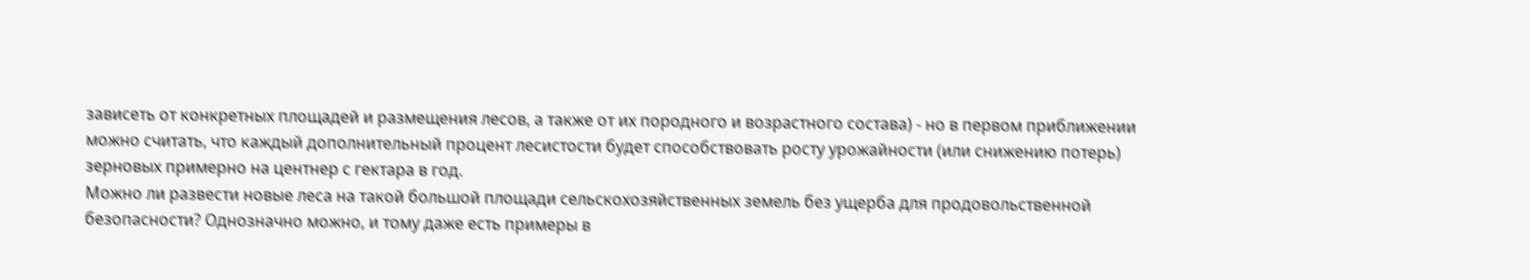зависеть от конкретных площадей и размещения лесов, а также от их породного и возрастного состава) - но в первом приближении можно считать, что каждый дополнительный процент лесистости будет способствовать росту урожайности (или снижению потерь) зерновых примерно на центнер с гектара в год.
Можно ли развести новые леса на такой большой площади сельскохозяйственных земель без ущерба для продовольственной безопасности? Однозначно можно, и тому даже есть примеры в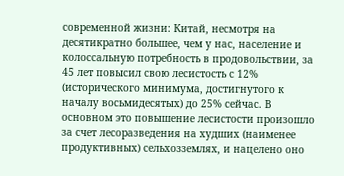современной жизни: Китай, несмотря на десятикратно большее, чем у нас, население и колоссальную потребность в продовольствии, за 45 лет повысил свою лесистость с 12% (исторического минимума, достигнутого к началу восьмидесятых) до 25% сейчас. В основном это повышение лесистости произошло за счет лесоразведения на худших (наименее продуктивных) сельхозземлях, и нацелено оно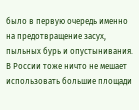было в первую очередь именно на предотвращение засух, пыльных бурь и опустынивания.
В России тоже ничто не мешает использовать большие площади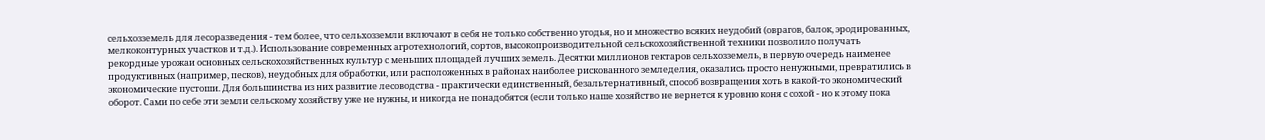сельхозземель для лесоразведения - тем более, что сельхозземли включают в себя не только собственно угодья, но и множество всяких неудобий (оврагов, балок, эродированных, мелкоконтурных участков и т.д.). Использование современных агротехнологий, сортов, высокопроизводительной сельскохозяйственной техники позволило получать рекордные урожаи основных сельскохозяйственных культур с меньших площадей лучших земель. Десятки миллионов гектаров сельхозземель, в первую очередь наименее продуктивных (например, песков), неудобных для обработки, или расположенных в районах наиболее рискованного земледелия, оказались просто ненужными, превратились в экономические пустоши. Для большинства из них развитие лесоводства - практически единственный, безальтернативный, способ возвращения хоть в какой-то экономический оборот. Сами по себе эти земли сельскому хозяйству уже не нужны, и никогда не понадобятся (если только наше хозяйство не вернется к уровню коня с сохой - но к этому пока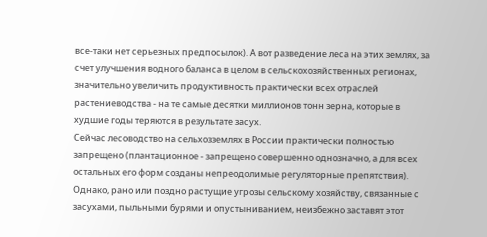все-таки нет серьезных предпосылок). А вот разведение леса на этих землях, за счет улучшения водного баланса в целом в сельскохозяйственных регионах, значительно увеличить продуктивность практически всех отраслей растениеводства - на те самые десятки миллионов тонн зерна, которые в худшие годы теряются в результате засух.
Сейчас лесоводство на сельхозземлях в России практически полностью запрещено (плантационное - запрещено совершенно однозначно, а для всех остальных его форм созданы непреодолимые регуляторные препятствия). Однако, рано или поздно растущие угрозы сельскому хозяйству, связанные с засухами, пыльными бурями и опустыниванием, неизбежно заставят этот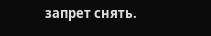запрет снять.